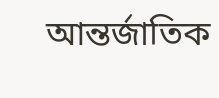আন্তর্জাতিক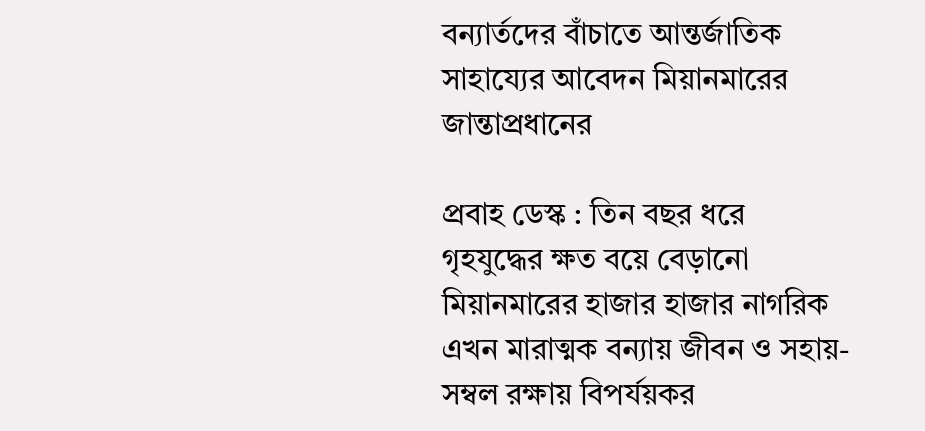বন্যার্তদের বাঁচাতে আন্তর্জাতিক সাহায্যের আবেদন মিয়ানমারের জান্তাপ্রধানের

প্রবাহ ডেস্ক : তিন বছর ধরে গৃহযুদ্ধের ক্ষত বয়ে বেড়ানো মিয়ানমারের হাজার হাজার নাগরিক এখন মারাত্মক বন্যায় জীবন ও সহায়-সম্বল রক্ষায় বিপর্যয়কর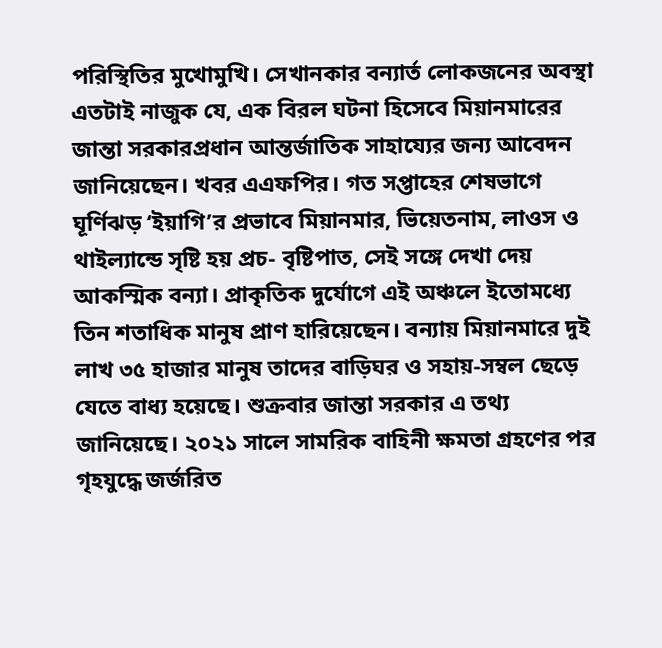পরিস্থিতির মুখোমুখি। সেখানকার বন্যার্ত লোকজনের অবস্থা এতটাই নাজুক যে, এক বিরল ঘটনা হিসেবে মিয়ানমারের জান্তা সরকারপ্রধান আন্তর্জাতিক সাহায্যের জন্য আবেদন জানিয়েছেন। খবর এএফপির। গত সপ্তাহের শেষভাগে ঘূর্ণিঝড় ‘ইয়াগি’র প্রভাবে মিয়ানমার, ভিয়েতনাম, লাওস ও থাইল্যান্ডে সৃষ্টি হয় প্রচ- বৃষ্টিপাত, সেই সঙ্গে দেখা দেয় আকস্মিক বন্যা। প্রাকৃতিক দুর্যোগে এই অঞ্চলে ইতোমধ্যে তিন শতাধিক মানুষ প্রাণ হারিয়েছেন। বন্যায় মিয়ানমারে দুই লাখ ৩৫ হাজার মানুষ তাদের বাড়িঘর ও সহায়-সম্বল ছেড়ে যেতে বাধ্য হয়েছে। শুক্রবার জান্তা সরকার এ তথ্য জানিয়েছে। ২০২১ সালে সামরিক বাহিনী ক্ষমতা গ্রহণের পর গৃহযুদ্ধে জর্জরিত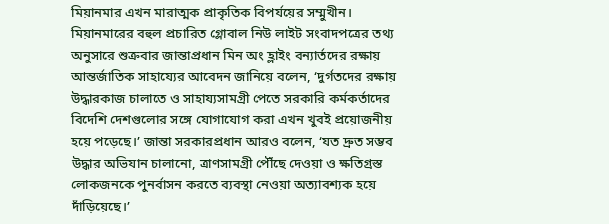মিয়ানমার এখন মারাত্মক প্রাকৃতিক বিপর্যয়ের সম্মুখীন। মিয়ানমারের বহুল প্রচারিত গ্লোবাল নিউ লাইট সংবাদপত্রের তথ্য অনুসারে শুক্রবার জান্তাপ্রধান মিন অং হ্লাইং বন্যার্তদের রক্ষায় আন্তর্জাতিক সাহায্যের আবেদন জানিয়ে বলেন, ‘দুর্গতদের রক্ষায় উদ্ধারকাজ চালাতে ও সাহায্যসামগ্রী পেতে সরকারি কর্মকর্তাদের বিদেশি দেশগুলোর সঙ্গে যোগাযোগ করা এখন খুবই প্রয়োজনীয় হয়ে পড়েছে।’ জান্তা সরকারপ্রধান আরও বলেন, ‘যত দ্রুত সম্ভব উদ্ধার অভিযান চালানো, ত্রাণসামগ্রী পৌঁছে দেওয়া ও ক্ষতিগ্রস্ত লোকজনকে পুনর্বাসন করতে ব্যবস্থা নেওয়া অত্যাবশ্যক হয়ে দাঁড়িয়েছে।’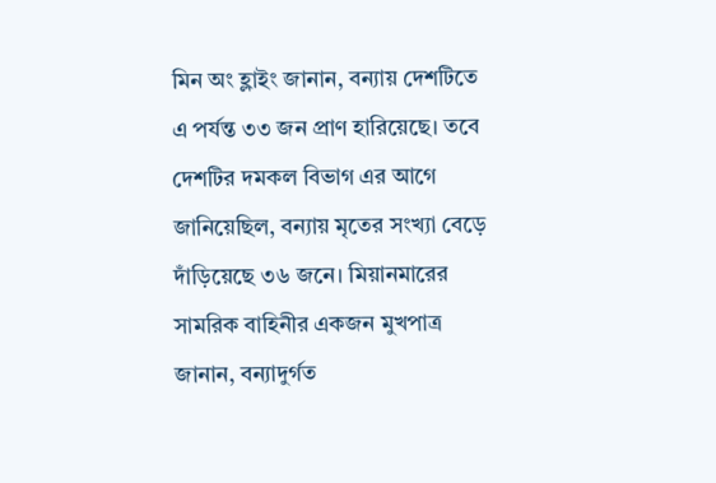মিন অং হ্লাইং জানান, বন্যায় দেশটিতে এ পর্যন্ত ৩৩ জন প্রাণ হারিয়েছে। তবে দেশটির দমকল বিভাগ এর আগে জানিয়েছিল, বন্যায় মৃতের সংখ্যা বেড়ে দাঁড়িয়েছে ৩৬ জনে। মিয়ানমারের সামরিক বাহিনীর একজন মুখপাত্র জানান, বন্যাদুর্গত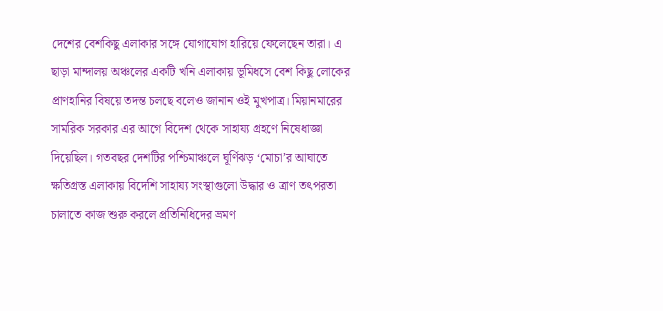দেশের বেশকিছু এলাকার সঙ্গে যোগাযোগ হারিয়ে ফেলেছেন তারা। এ ছাড়া মান্দালয় অঞ্চলের একটি খনি এলাকায় ভূমিধসে বেশ কিছু লোকের প্রাণহানির বিষয়ে তদন্ত চলছে বলেও জানান ওই মুখপাত্র। মিয়ানমারের সামরিক সরকার এর আগে বিদেশ থেকে সাহায্য গ্রহণে নিষেধাজ্ঞা দিয়েছিল। গতবছর দেশটির পশ্চিমাঞ্চলে ঘূর্ণিঝড় ‘মোচা’র আঘাতে ক্ষতিগ্রস্ত এলাকায় বিদেশি সাহায্য সংস্থাগুলো উদ্ধার ও ত্রাণ তৎপরতা চালাতে কাজ শুরু করলে প্রতিনিধিদের ভ্রমণ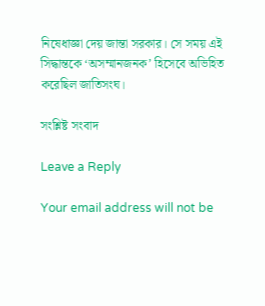নিষেধাজ্ঞা দেয় জান্তা সরকার। সে সময় এই সিদ্ধান্তকে ‘অসম্মানজনক’ হিসেবে অভিহিত করেছিল জাতিসংঘ।

সংশ্লিষ্ট সংবাদ

Leave a Reply

Your email address will not be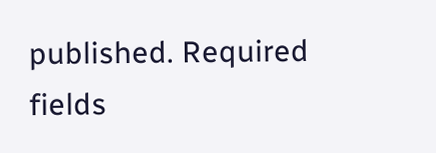published. Required fields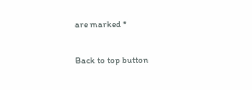are marked *

Back to top button